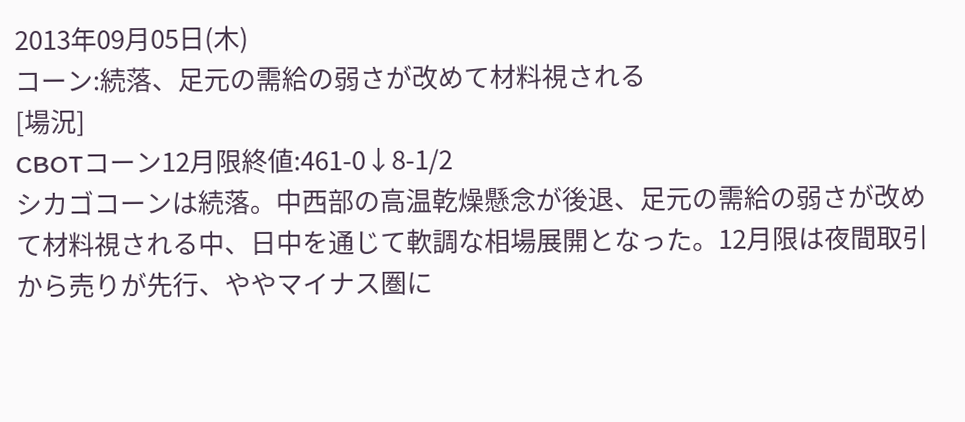2013年09月05日(木)
コーン:続落、足元の需給の弱さが改めて材料視される
[場況]
CBOTコーン12月限終値:461-0↓8-1/2
シカゴコーンは続落。中西部の高温乾燥懸念が後退、足元の需給の弱さが改めて材料視される中、日中を通じて軟調な相場展開となった。12月限は夜間取引から売りが先行、ややマイナス圏に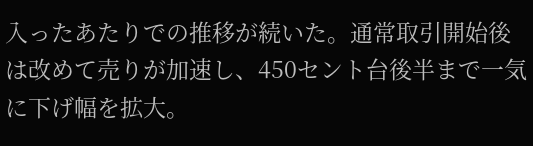入ったあたりでの推移が続いた。通常取引開始後は改めて売りが加速し、450セント台後半まで一気に下げ幅を拡大。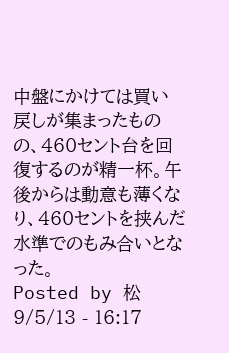中盤にかけては買い戻しが集まったものの、460セント台を回復するのが精一杯。午後からは動意も薄くなり、460セントを挟んだ水準でのもみ合いとなった。
Posted by 松 9/5/13 - 16:17